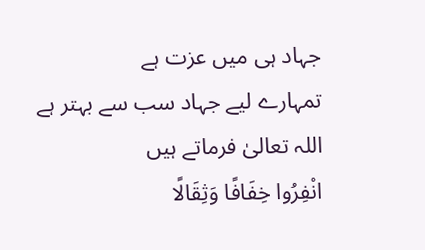جہاد ہی میں عزت ہے
تمہارے لیے جہاد سب سے بہتر ہے
اللہ تعالیٰ فرماتے ہیں
انْفِرُوا خِفَافًا وَثِقَالًا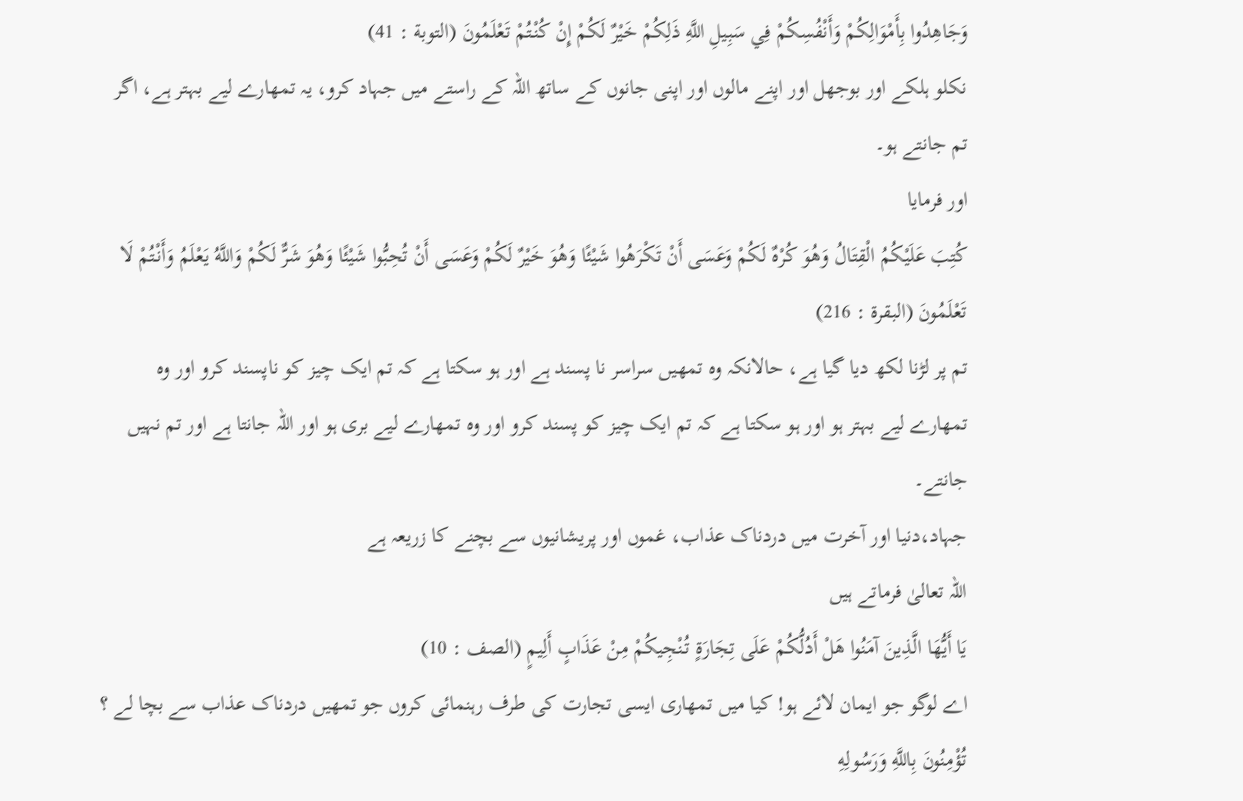وَجَاهِدُوا بِأَمْوَالِكُمْ وَأَنْفُسِكُمْ فِي سَبِيلِ اللَّهِ ذَلِكُمْ خَيْرٌ لَكُمْ إِنْ كُنْتُمْ تَعْلَمُونَ (التوبة : 41)
نکلو ہلکے اور بوجھل اور اپنے مالوں اور اپنی جانوں کے ساتھ اللہ کے راستے میں جہاد کرو، یہ تمھارے لیے بہتر ہے، اگر تم جانتے ہو۔
اور فرمایا
كُتِبَ عَلَيْكُمُ الْقِتَالُ وَهُوَ كُرْهٌ لَكُمْ وَعَسَى أَنْ تَكْرَهُوا شَيْئًا وَهُوَ خَيْرٌ لَكُمْ وَعَسَى أَنْ تُحِبُّوا شَيْئًا وَهُوَ شَرٌّ لَكُمْ وَاللَّهُ يَعْلَمُ وَأَنْتُمْ لَا تَعْلَمُونَ (البقرة : 216)
تم پر لڑنا لکھ دیا گیا ہے، حالانکہ وہ تمھیں سراسر نا پسند ہے اور ہو سکتا ہے کہ تم ایک چیز کو ناپسند کرو اور وہ تمھارے لیے بہتر ہو اور ہو سکتا ہے کہ تم ایک چیز کو پسند کرو اور وہ تمھارے لیے بری ہو اور اللہ جانتا ہے اور تم نہیں جانتے۔
جہاد،دنیا اور آخرت میں دردناک عذاب، غموں اور پریشانیوں سے بچنے کا زریعہ ہے
اللہ تعالیٰ فرماتے ہیں
يَا أَيُّهَا الَّذِينَ آمَنُوا هَلْ أَدُلُّكُمْ عَلَى تِجَارَةٍ تُنْجِيكُمْ مِنْ عَذَابٍ أَلِيمٍ (الصف : 10)
اے لوگو جو ایمان لائے ہو! کیا میں تمھاری ایسی تجارت کی طرف رہنمائی کروں جو تمھیں دردناک عذاب سے بچا لے ؟
تُؤْمِنُونَ بِاللَّهِ وَرَسُولِهِ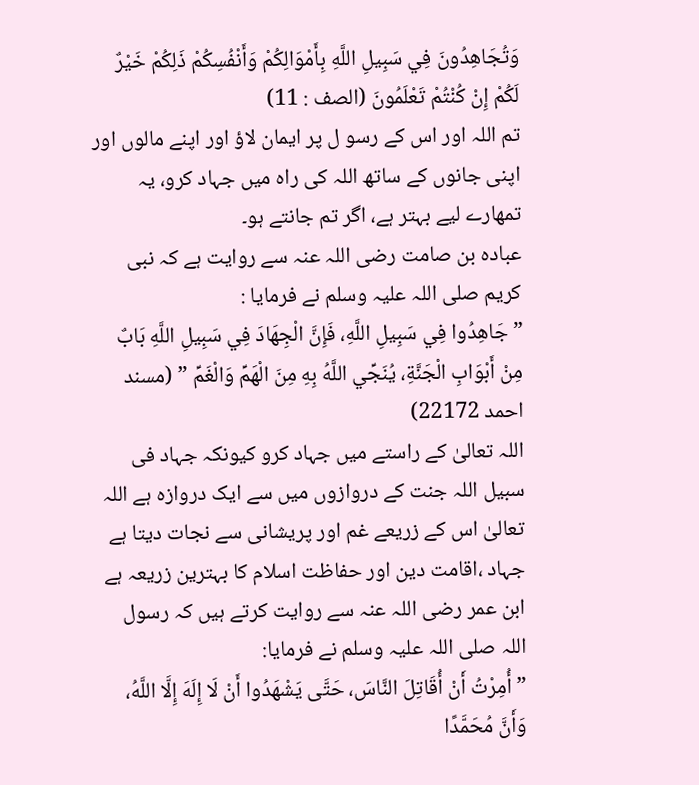وَتُجَاهِدُونَ فِي سَبِيلِ اللَّهِ بِأَمْوَالِكُمْ وَأَنْفُسِكُمْ ذَلِكُمْ خَيْرٌ لَكُمْ إِنْ كُنْتُمْ تَعْلَمُونَ (الصف : 11)
تم اللہ اور اس کے رسو ل پر ایمان لاؤ اور اپنے مالوں اور اپنی جانوں کے ساتھ اللہ کی راہ میں جہاد کرو، یہ تمھارے لیے بہتر ہے، اگر تم جانتے ہو۔
عبادہ بن صامت رضی اللہ عنہ سے روایت ہے کہ نبی کریم صلی اللہ علیہ وسلم نے فرمایا :
” جَاهِدُوا فِي سَبِيلِ اللَّهِ، فَإِنَّ الْجِهَادَ فِي سَبِيلِ اللَّهِ بَابٌ مِنْ أَبْوَابِ الْجَنَّةِ، يُنَجِّي اللَّهُ بِهِ مِنَ الْهَمِّ وَالْغَمِّ ” (مسند احمد 22172)
اللہ تعالیٰ کے راستے میں جہاد کرو کیونکہ جہاد فی سبیل اللہ جنت کے دروازوں میں سے ایک دروازہ ہے اللہ تعالیٰ اس کے زریعے غم اور پریشانی سے نجات دیتا ہے
جہاد ،اقامت دین اور حفاظت اسلام کا بہترین زریعہ ہے
ابن عمر رضی اللہ عنہ سے روایت کرتے ہیں کہ رسول اللہ صلی اللہ علیہ وسلم نے فرمایا:
” أُمِرْتُ أَنْ أُقَاتِلَ النَّاسَ، حَتَّى يَشْهَدُوا أَنْ لَا إِلَهَ إِلَّا اللَّهُ، وَأَنَّ مُحَمَّدًا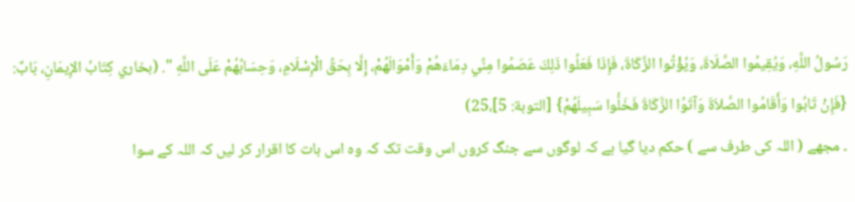رَسُولُ اللَّهِ، وَيُقِيمُوا الصَّلَاةَ، وَيُؤْتُوا الزَّكَاةَ، فَإِذَا فَعَلُوا ذَلِكَ عَصَمُوا مِنِّي دِمَاءَهُمْ وَأَمْوَالَهُمْ، إِلَّا بِحَقِّ الْإِسْلَامِ، وَحِسَابُهُمْ عَلَى اللَّهِ ". (بخاري كِتَابُ الإِيمَانِ، بَابٌ: {فَإِنْ تَابُوا وَأَقَامُوا الصَّلاَةَ وَآتَوُا الزَّكَاةَ فَخَلُّوا سَبِيلَهُمْ} [التوبة: 5]،25)
۔ مجھے ( اللہ کی طرف سے ) حکم دیا گیا ہے کہ لوگوں سے جنگ کروں اس وقت تک کہ وہ اس بات کا اقرار کر لیں کہ اللہ کے سوا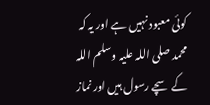کوئی معبود نہیں ہے اور یہ کہ محمد صلی اللہ علیہ وسلم اللہ کے سچے رسول ہیں اور نماز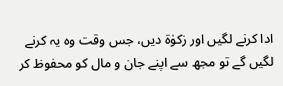ادا کرنے لگیں اور زکوٰۃ دیں، جس وقت وہ یہ کرنے لگیں گے تو مجھ سے اپنے جان و مال کو محفوظ کر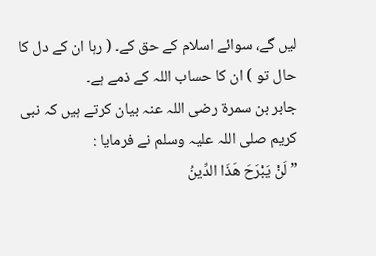لیں گے، سوائے اسلام کے حق کے۔ ( رہا ان کے دل کا حال تو ) ان کا حساب اللہ کے ذمے ہے۔
جابر بن سمرۃ رضی اللہ عنہ بیان کرتے ہیں کہ نبی کریم صلی اللہ علیہ وسلم نے فرمایا :
” لَنْ يَبْرَحَ هَذَا الدِّينُ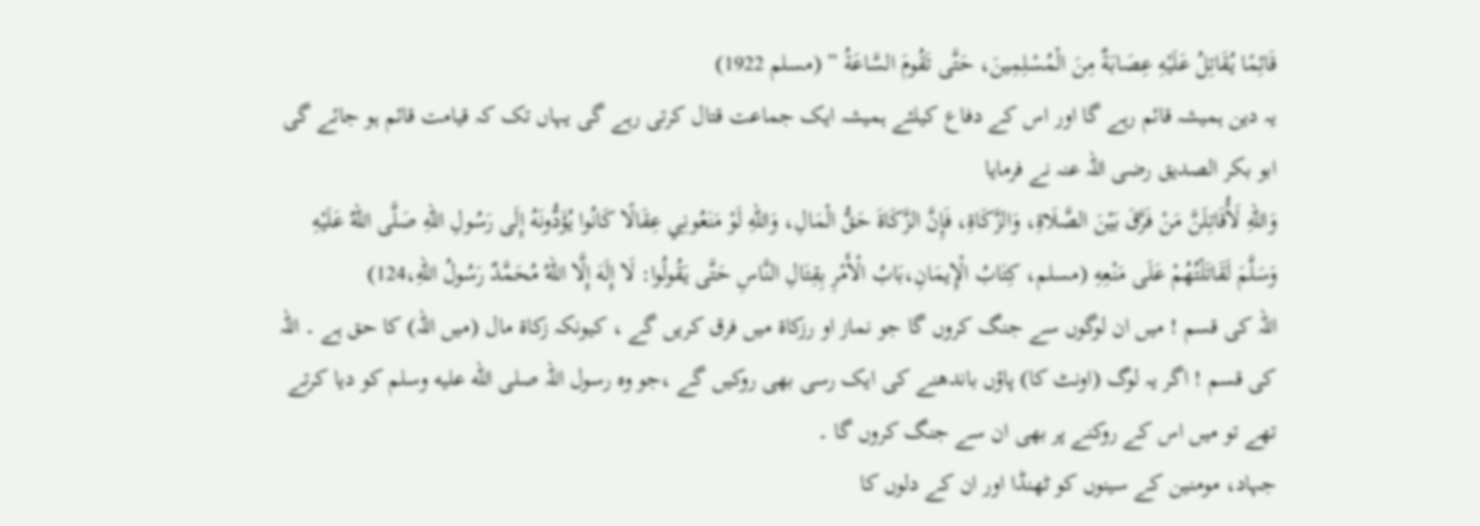قَائِمًا يُقَاتِلُ عَلَيْهِ عِصَابَةٌ مِنَ الْمُسْلِمِينَ، حَتَّى تَقُومَ السَّاعَةُ ” (مسلم 1922)
یہ دین ہمیشہ قائم رہے گا اور اس کے دفاع کیلئے ہمیشہ ایک جماعت قتال کرتی رہے گی یہاں تک کہ قیامت قائم ہو جائے گی
ابو بكر الصديق رضی اللہ عنہ نے فرمایا
وَاللهِ لَأُقَاتِلَنَّ مَنْ فَرَّقَ بَيْنَ الصَّلَاةِ، وَالزَّكَاةِ، فَإِنَّ الزَّكَاةَ حَقُّ الْمَالِ، وَاللهِ لَوْ مَنَعُونِي عِقَالًا كَانُوا يُؤَدُّونَهُ إِلَى رَسُولِ اللهِ صَلَّى اللهُ عَلَيْهِ وَسَلَّمَ لَقَاتَلْتُهُمْ عَلَى مَنْعِهِ (مسلم، كِتَابُ الْإِيمَانِ،بَابُ الْأَمْرِ بِقِتَالِ النَّاسِ حَتَّى يَقُولُوا: لَا إِلَهَ إِلَّا اللهُ مُحَمَّدٌ رَسُولُ اللهِ،124)
اللہ کی قسم ! میں ان لوگوں سے جنگ کروں گا جو نماز او رزکاۃ میں فرق کریں گے ، کیونکہ زکاۃ مال (میں اللہ) کا حق ہے ۔ اللہ کی قسم ! اگر یہ لوگ (اونٹ کا) پاؤں باندھنے کی ایک رسی بھی روکیں گے ،جو وہ رسول اللہ صلى الله عليه وسلم کو دیا کرتے تھے تو میں اس کے روکنے پر بھی ان سے جنگ کروں گا ۔
جہاد، مومنین کے سینوں کو ٹھنڈا اور ان کے دلوں کا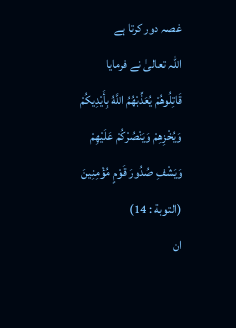غصہ دور کرتا ہے
اللہ تعالیٰ نے فرمایا
قَاتِلُوهُمْ يُعَذِّبْهُمُ اللَّهُ بِأَيْدِيكُمْ وَيُخْزِهِمْ وَيَنْصُرْكُمْ عَلَيْهِمْ وَيَشْفِ صُدُورَ قَوْمٍ مُؤْمِنِينَ (التوبة : 14)
ان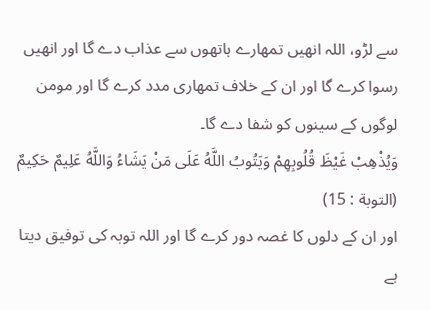سے لڑو، اللہ انھیں تمھارے ہاتھوں سے عذاب دے گا اور انھیں رسوا کرے گا اور ان کے خلاف تمھاری مدد کرے گا اور مومن لوگوں کے سینوں کو شفا دے گا۔
وَيُذْهِبْ غَيْظَ قُلُوبِهِمْ وَيَتُوبُ اللَّهُ عَلَى مَنْ يَشَاءُ وَاللَّهُ عَلِيمٌ حَكِيمٌ (التوبة : 15)
اور ان کے دلوں کا غصہ دور کرے گا اور اللہ توبہ کی توفیق دیتا ہے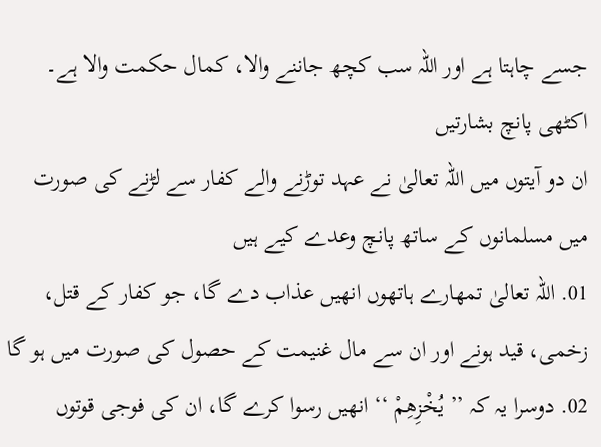جسے چاہتا ہے اور اللہ سب کچھ جاننے والا، کمال حکمت والا ہے۔
اکٹھی پانچ بشارتیں
ان دو آیتوں میں اللہ تعالیٰ نے عہد توڑنے والے کفار سے لڑنے کی صورت میں مسلمانوں کے ساتھ پانچ وعدے کیے ہیں
01. اللہ تعالیٰ تمھارے ہاتھوں انھیں عذاب دے گا، جو کفار کے قتل، زخمی، قید ہونے اور ان سے مال غنیمت کے حصول کی صورت میں ہو گا
02. دوسرا یہ کہ ’’ يُخْزِهِمْ ‘‘ انھیں رسوا کرے گا، ان کی فوجی قوتوں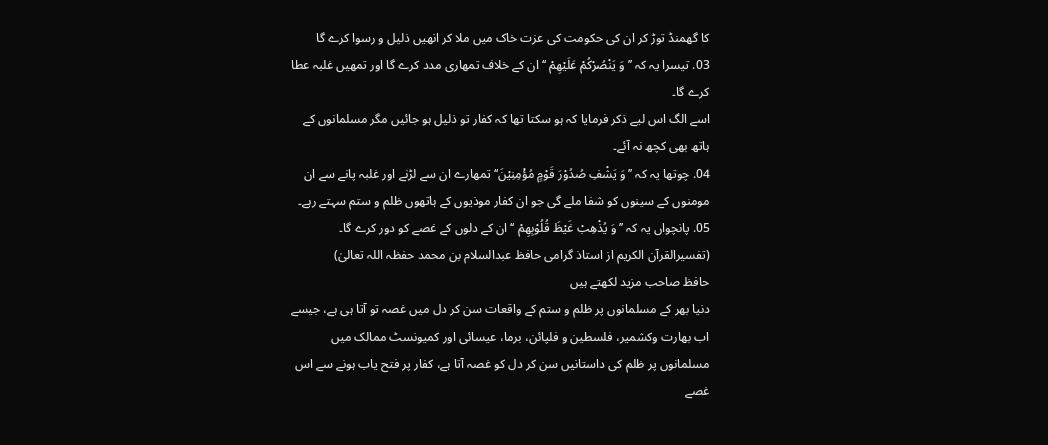کا گھمنڈ توڑ کر ان کی حکومت کی عزت خاک میں ملا کر انھیں ذلیل و رسوا کرے گا
03. تیسرا یہ کہ ’’ وَ يَنْصُرْكُمْ عَلَيْهِمْ ‘‘ ان کے خلاف تمھاری مدد کرے گا اور تمھیں غلبہ عطا کرے گا۔
اسے الگ اس لیے ذکر فرمایا کہ ہو سکتا تھا کہ کفار تو ذلیل ہو جائیں مگر مسلمانوں کے ہاتھ بھی کچھ نہ آئے۔
04. چوتھا یہ کہ ’’وَ يَشْفِ صُدُوْرَ قَوْمٍ مُؤْمِنِيْنَ‘‘ تمھارے ان سے لڑنے اور غلبہ پانے سے ان مومنوں کے سینوں کو شفا ملے گی جو ان کفار موذیوں کے ہاتھوں ظلم و ستم سہتے رہے۔
05. پانچواں یہ کہ ’’ وَ يُذْهِبْ غَيْظَ قُلُوْبِهِمْ ‘‘ ان کے دلوں کے غصے کو دور کرے گا۔
(تفسیرالقرآن الکریم از استاذ گرامی حافظ عبدالسلام بن محمد حفظہ اللہ تعالیٰ)
حافظ صاحب مزید لکھتے ہیں
دنیا بھر کے مسلمانوں پر ظلم و ستم کے واقعات سن کر دل میں غصہ تو آتا ہی ہے، جیسے اب بھارت وکشمیر، فلسطین و فلپائن، برما، عیسائی اور کمیونسٹ ممالک میں مسلمانوں پر ظلم کی داستانیں سن کر دل کو غصہ آتا ہے، کفار پر فتح یاب ہونے سے اس غصے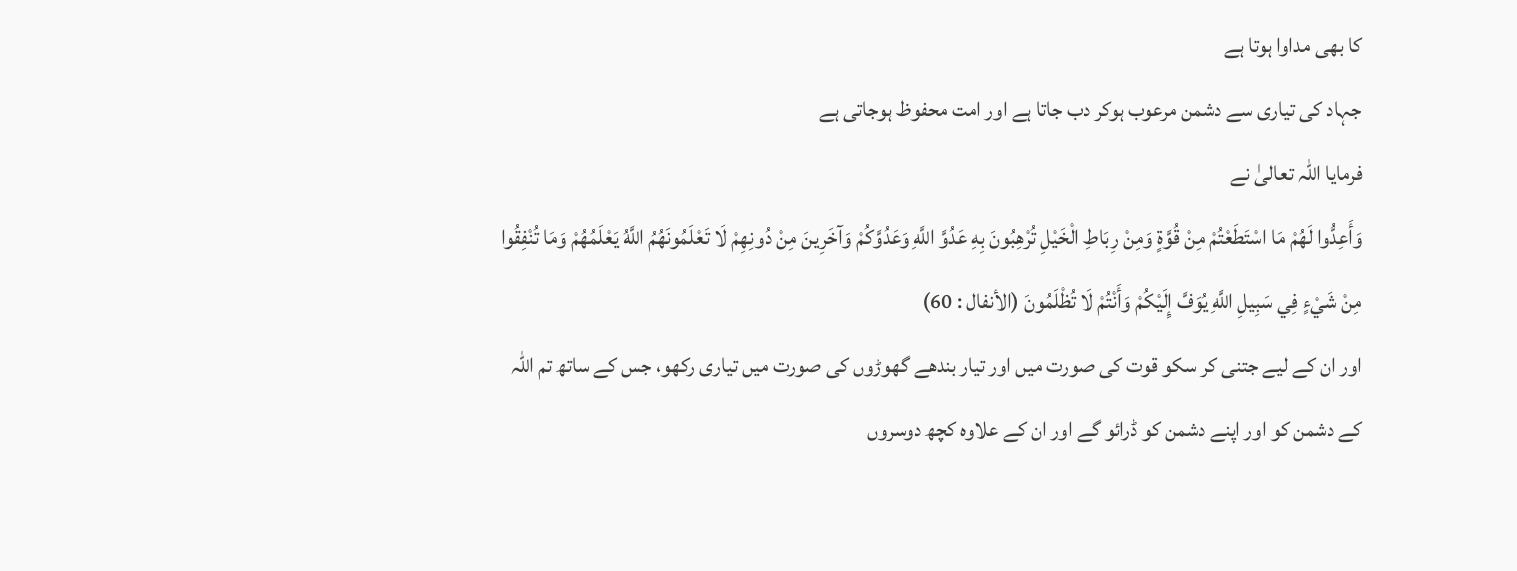کا بھی مداوا ہوتا ہے
جہاد کی تیاری سے دشمن مرعوب ہوکر دب جاتا ہے اور امت محفوظ ہوجاتی ہے
فرمایا اللہ تعالیٰ نے
وَأَعِدُّوا لَهُمْ مَا اسْتَطَعْتُمْ مِنْ قُوَّةٍ وَمِنْ رِبَاطِ الْخَيْلِ تُرْهِبُونَ بِهِ عَدُوَّ اللَّهِ وَعَدُوَّكُمْ وَآخَرِينَ مِنْ دُونِهِمْ لَا تَعْلَمُونَهُمُ اللَّهُ يَعْلَمُهُمْ وَمَا تُنْفِقُوا مِنْ شَيْءٍ فِي سَبِيلِ اللَّهِ يُوَفَّ إِلَيْكُمْ وَأَنْتُمْ لَا تُظْلَمُونَ (الأنفال : 60)
اور ان کے لیے جتنی کر سکو قوت کی صورت میں اور تیار بندھے گھوڑوں کی صورت میں تیاری رکھو، جس کے ساتھ تم اللہ کے دشمن کو اور اپنے دشمن کو ڈرائو گے اور ان کے علاوہ کچھ دوسروں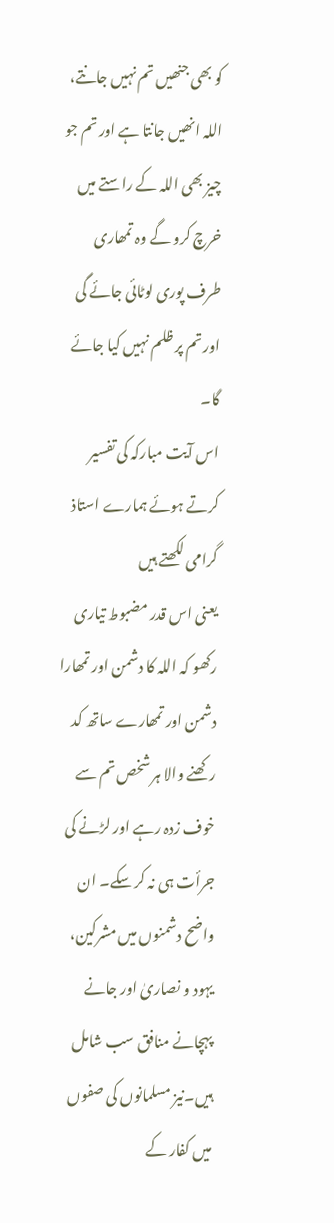کو بھی جنھیں تم نہیں جانتے، اللہ انھیں جانتا ہے اور تم جو چیز بھی اللہ کے راستے میں خرچ کرو گے وہ تمھاری طرف پوری لوٹائی جائے گی اور تم پر ظلم نہیں کیا جائے گا۔
اس آیت مبارکہ کی تفسیر کرتے ہوئے ہمارے استاذ گرامی لکھتے ہیں
یعنی اس قدر مضبوط تیاری رکھو کہ اللہ کا دشمن اور تمھارا دشمن اور تمھارے ساتھ کد رکھنے والا ہر شخص تم سے خوف زدہ رہے اور لڑنے کی جرأت ہی نہ کر سکے۔ ان واضح دشمنوں میں مشرکین، یہود و نصاریٰ اور جانے پہچانے منافق سب شامل ہیں۔نیز مسلمانوں کی صفوں میں کفار کے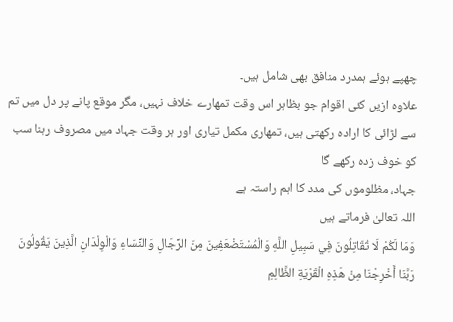چھپے ہوئے ہمدرد منافق بھی شامل ہیں۔
علاوہ ازیں کئی اقوام جو بظاہر اس وقت تمھارے خلاف نہیں، مگر موقع پانے پر دل میں تم سے لڑائی کا ارادہ رکھتی ہیں، تمھاری مکمل تیاری اور ہر وقت جہاد میں مصروف رہنا سب کو خوف زدہ رکھے گا
جہاد، مظلوموں کی مدد کا اہم راستہ ہے
اللہ تعالیٰ فرماتے ہیں
وَمَا لَكُمْ لَا تُقَاتِلُونَ فِي سَبِيلِ اللَّهِ وَالْمُسْتَضْعَفِينَ مِنَ الرِّجَالِ وَالنِّسَاءِ وَالْوِلْدَانِ الَّذِينَ يَقُولُونَ رَبَّنَا أَخْرِجْنَا مِنْ هَذِهِ الْقَرْيَةِ الظَّالِمِ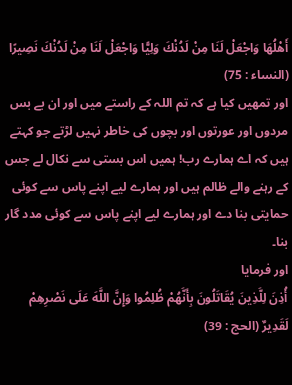أَهْلُهَا وَاجْعَلْ لَنَا مِنْ لَدُنْكَ وَلِيًّا وَاجْعَلْ لَنَا مِنْ لَدُنْكَ نَصِيرًا (النساء : 75)
اور تمھیں کیا ہے کہ تم اللہ کے راستے میں اور ان بے بس مردوں اور عورتوں اور بچوں کی خاطر نہیں لڑتے جو کہتے ہیں کہ اے ہمارے رب! ہمیں اس بستی سے نکال لے جس کے رہنے والے ظالم ہیں اور ہمارے لیے اپنے پاس سے کوئی حمایتی بنا دے اور ہمارے لیے اپنے پاس سے کوئی مدد گار بنا۔
اور فرمایا
أُذِنَ لِلَّذِينَ يُقَاتَلُونَ بِأَنَّهُمْ ظُلِمُوا وَإِنَّ اللَّهَ عَلَى نَصْرِهِمْ لَقَدِيرٌ (الحج : 39)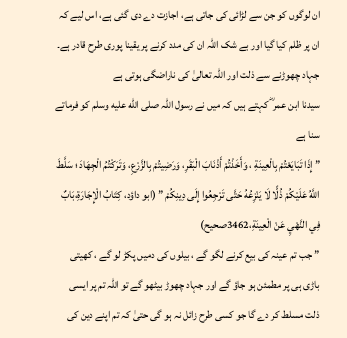ان لوگوں کو جن سے لڑائی کی جاتی ہے، اجازت دے دی گئی ہے، اس لیے کہ ان پر ظلم کیا گیا اور بے شک اللہ ان کی مدد کرنے پر یقینا پوری طرح قادر ہے۔
جہاد چھوڑنے سے ذلت اور اللہ تعالیٰ کی ناراضگی ہوتی ہے
سیدنا ابن عمر ؓ کہتے ہیں کہ میں نے رسول اللہ صلى الله عليه وسلم کو فرماتے سنا ہے
” إِذَا تَبَايَعْتُمْ بِالْعِينَةِ ، وَأَخَذْتُمْ أَذْنَابَ الْبَقَرِ، وَرَضِيتُمْ بِالزَّرْعِ، وَتَرَكْتُمُ الْجِهَادَ ؛ سَلَّطَ اللَّهُ عَلَيْكُمْ ذُلًّا لَا يَنْزِعُهُ حَتَّى تَرْجِعُوا إِلَى دِينِكُمْ ” (ابو داؤد، کِتَابُ الْإِجَارَةِ،بَابٌ فِي النَّهْيِ عَنْ الْعِينَةِ،3462صحیح)
” جب تم عینہ کی بیع کرنے لگو گے ، بیلوں کی دمیں پکڑ لو گے ، کھیتی باڑی ہی پر مطمئن ہو جاؤ گے اور جہاد چھوڑ بیٹھو گے تو اللہ تم پر ایسی ذلت مسلط کر دے گا جو کسی طرح زائل نہ ہو گی حتیٰ کہ تم اپنے دین کی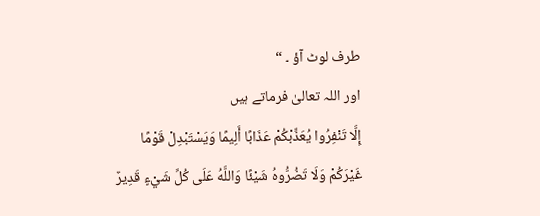طرف لوٹ آؤ ۔ “
اور اللہ تعالیٰ فرماتے ہیں
إِلَّا تَنْفِرُوا يُعَذِّبْكُمْ عَذَابًا أَلِيمًا وَيَسْتَبْدِلْ قَوْمًا غَيْرَكُمْ وَلَا تَضُرُّوهُ شَيْئًا وَاللَّهُ عَلَى كُلِّ شَيْءٍ قَدِيرٌ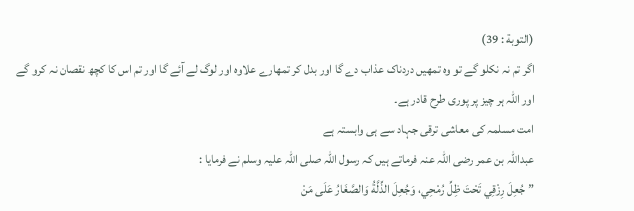(التوبة : 39)
اگر تم نہ نکلو گے تو وہ تمھیں دردناک عذاب دے گا اور بدل کر تمھارے علاوہ اور لوگ لے آئے گا اور تم اس کا کچھ نقصان نہ کرو گے اور اللہ ہر چیز پر پوری طرح قادر ہے۔
امت مسلمہ کی معاشی ترقی جہاد سے ہی وابستہ ہے
عبداللہ بن عمر رضی اللہ عنہ فرماتے ہیں کہ رسول اللہ صلی اللہ علیہ وسلم نے فرمایا :
” جُعِلَ رِزْقِي تَحْتَ ظِلِّ رُمْحِي، وَجُعِلَ الذِّلَّةُ وَالصَّغَارُ عَلَى مَنْ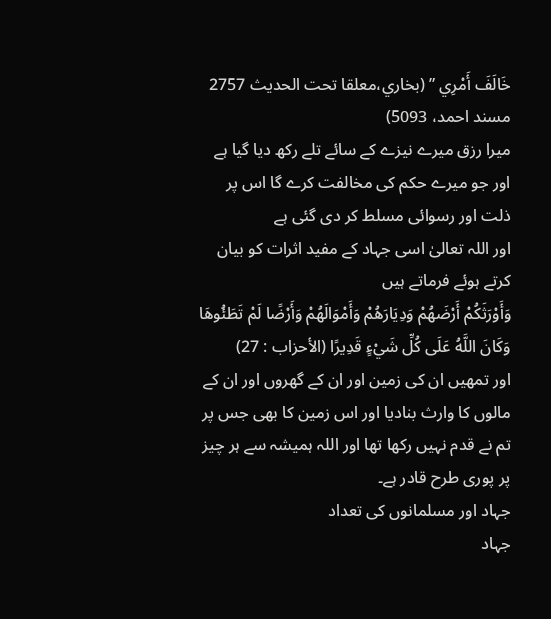خَالَفَ أَمْرِي ” (بخاري،معلقا تحت الحديث 2757
مسند احمد، 5093)
میرا رزق میرے نیزے کے سائے تلے رکھ دیا گیا ہے اور جو میرے حکم کی مخالفت کرے گا اس پر ذلت اور رسوائی مسلط کر دی گئی ہے
اور اللہ تعالیٰ اسی جہاد کے مفید اثرات کو بیان کرتے ہوئے فرماتے ہیں
وَأَوْرَثَكُمْ أَرْضَهُمْ وَدِيَارَهُمْ وَأَمْوَالَهُمْ وَأَرْضًا لَمْ تَطَئُوهَا وَكَانَ اللَّهُ عَلَى كُلِّ شَيْءٍ قَدِيرًا (الأحزاب : 27)
اور تمھیں ان کی زمین اور ان کے گھروں اور ان کے مالوں کا وارث بنادیا اور اس زمین کا بھی جس پر تم نے قدم نہیں رکھا تھا اور اللہ ہمیشہ سے ہر چیز پر پوری طرح قادر ہے۔
جہاد اور مسلمانوں کی تعداد
جہاد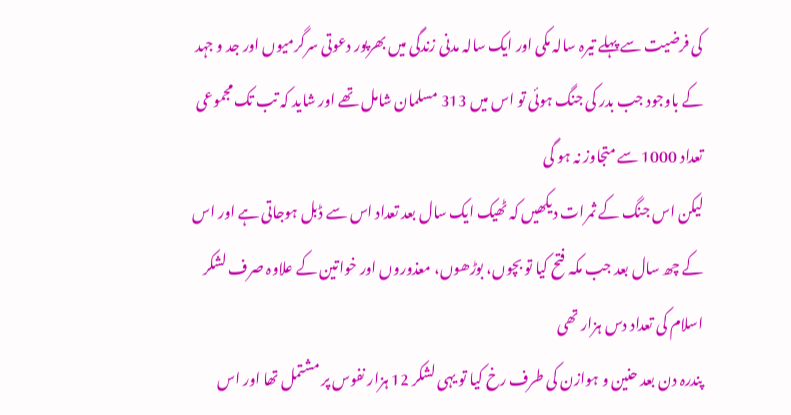کی فرضیت سے پہلے تیرہ سالہ مکی اور ایک سالہ مدنی زندگی میں بھرپور دعوتی سرگرمیوں اور جد و جہد کے باوجود جب بدر کی جنگ ہوئی تو اس میں 313 مسلمان شامل تھے اور شاید کہ تب تک مجموعی تعداد 1000 سے متجاوز نہ ہو گی
لیکن اس جنگ کے ثمرات دیکھیں کہ ٹھیک ایک سال بعد تعداد اس سے ڈبل ہوجاتی ہے اور اس کے چھ سال بعد جب مکہ فتح کیا تو بچوں، بوڑھوں، معذوروں اور خواتین کے علاوہ صرف لشکر اسلام کی تعداد دس ہزار تھی
پندرہ دن بعد حنین و ہوازن کی طرف رخ کیا تو یہی لشکر 12 ہزار نفوس پر مشتمل تھا اور اس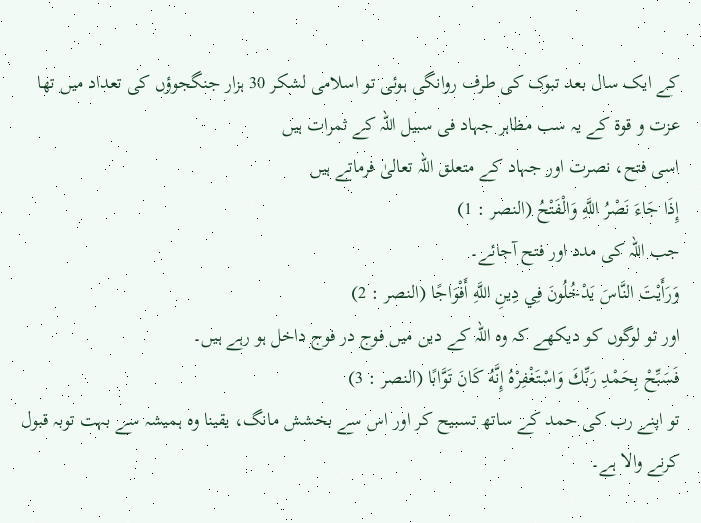کے ایک سال بعد تبوک کی طرف روانگی ہوئی تو اسلامی لشکر 30 ہزار جنگجوؤں کی تعداد میں تھا
عزت و قوۃ کے یہ سب مظاہر جہاد فی سبیل اللہ کے ثمرات ہیں
اسی فتح، نصرت اور جہاد کے متعلق اللہ تعالیٰ فرماتے ہیں
إِذَا جَاءَ نَصْرُ اللَّهِ وَالْفَتْحُ (النصر : 1)
جب اللہ کی مدد اور فتح آجائے۔
وَرَأَيْتَ النَّاسَ يَدْخُلُونَ فِي دِينِ اللَّهِ أَفْوَاجًا (النصر : 2)
اور تو لوگوں کو دیکھے کہ وہ اللہ کے دین میں فوج در فوج داخل ہو رہے ہیں۔
فَسَبِّحْ بِحَمْدِ رَبِّكَ وَاسْتَغْفِرْهُ إِنَّهُ كَانَ تَوَّابًا (النصر : 3)
تو اپنے رب کی حمد کے ساتھ تسبیح کر اور اس سے بخشش مانگ، یقینا وہ ہمیشہ سے بہت توبہ قبول کرنے والا ہے۔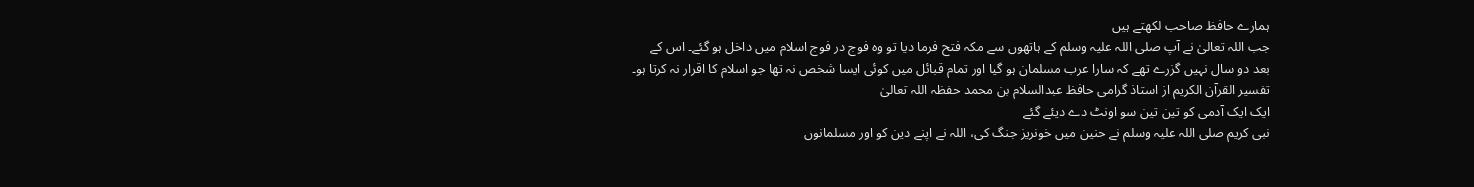ہمارے حافظ صاحب لکھتے ہیں
جب اللہ تعالیٰ نے آپ صلی اللہ علیہ وسلم کے ہاتھوں سے مکہ فتح فرما دیا تو وہ فوج در فوج اسلام میں داخل ہو گئے۔ اس کے بعد دو سال نہیں گزرے تھے کہ سارا عرب مسلمان ہو گیا اور تمام قبائل میں کوئی ایسا شخص نہ تھا جو اسلام کا اقرار نہ کرتا ہو۔
تفسیر القرآن الكريم از استاذ گرامی حافظ عبدالسلام بن محمد حفظہ اللہ تعالیٰ
ایک ایک آدمی کو تین تین سو اونٹ دے دیئے گئے
نبی کریم صلی اللہ علیہ وسلم نے حنین میں خونریز جنگ کی، اللہ نے اپنے دین کو اور مسلمانوں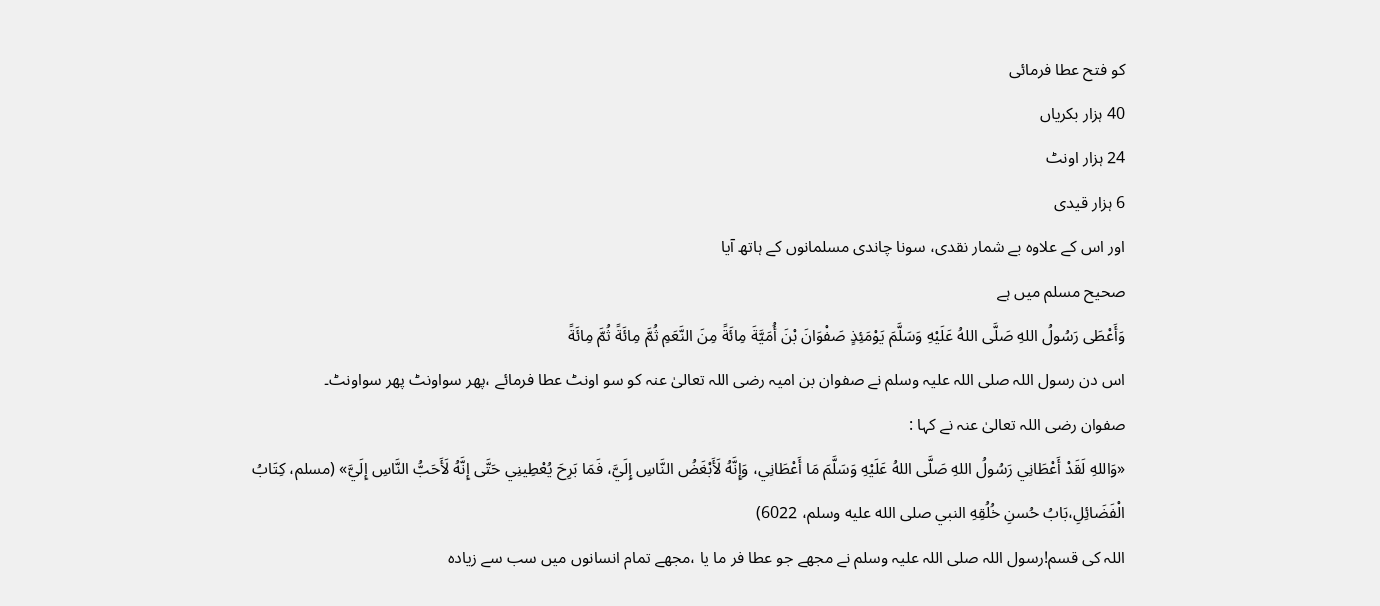کو فتح عطا فرمائی
40 ہزار بکریاں
24 ہزار اونٹ
6 ہزار قیدی
اور اس کے علاوہ بے شمار نقدی، سونا چاندی مسلمانوں کے ہاتھ آیا
صحیح مسلم میں ہے
وَأَعْطَى رَسُولُ اللهِ صَلَّى اللهُ عَلَيْهِ وَسَلَّمَ يَوْمَئِذٍ صَفْوَانَ بْنَ أُمَيَّةَ مِائَةً مِنَ النَّعَمِ ثُمَّ مِائَةً ثُمَّ مِائَةً
اس دن رسول اللہ صلی اللہ علیہ وسلم نے صفوان بن امیہ رضی اللہ تعالیٰ عنہ کو سو اونٹ عطا فرمائے ،پھر سواونٹ پھر سواونٹ۔
صفوان رضی اللہ تعالیٰ عنہ نے کہا :
«وَاللهِ لَقَدْ أَعْطَانِي رَسُولُ اللهِ صَلَّى اللهُ عَلَيْهِ وَسَلَّمَ مَا أَعْطَانِي، وَإِنَّهُ لَأَبْغَضُ النَّاسِ إِلَيَّ، فَمَا بَرِحَ يُعْطِينِي حَتَّى إِنَّهُ لَأَحَبُّ النَّاسِ إِلَيَّ» (مسلم، كِتَابُ الْفَضَائِلِ،بَابُ حُسنِ خُلُقِهِ النبي صلى الله عليه وسلم، 6022)
اللہ کی قسم!رسول اللہ صلی اللہ علیہ وسلم نے مجھے جو عطا فر ما یا ،مجھے تمام انسانوں میں سب سے زیادہ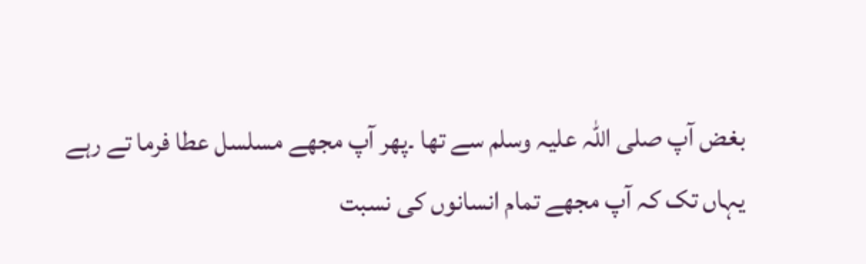بغض آپ صلی اللہ علیہ وسلم سے تھا ۔پھر آپ مجھے مسلسل عطا فرما تے رہے یہاں تک کہ آپ مجھے تمام انسانوں کی نسبت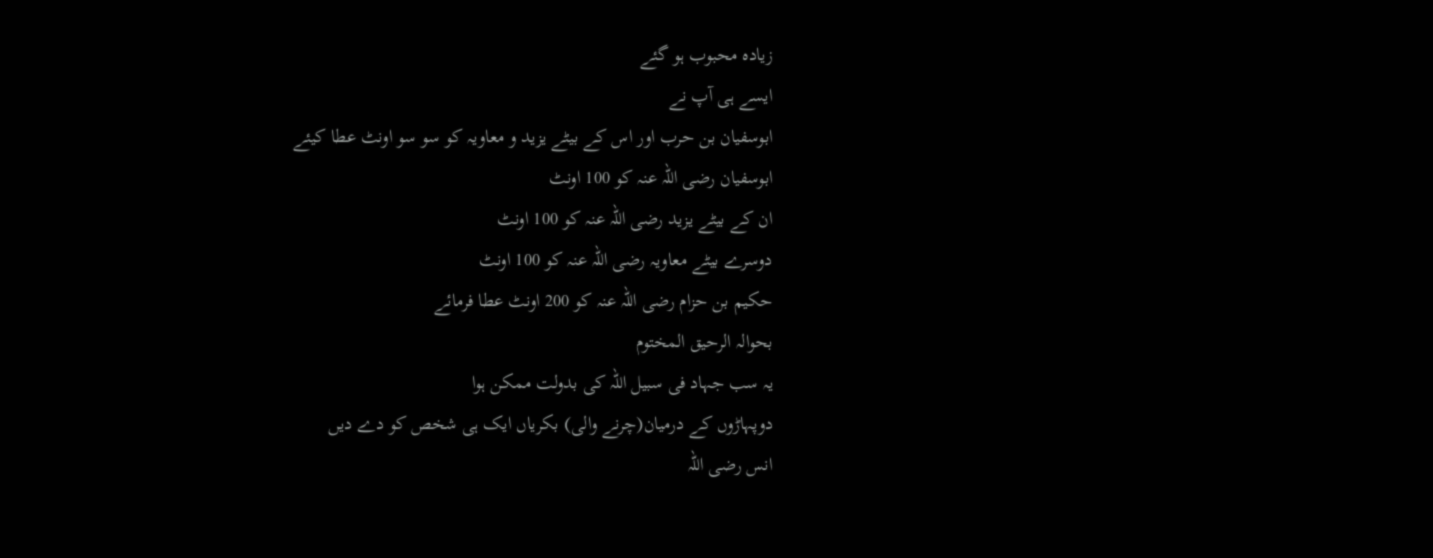زیادہ محبوب ہو گئے
ایسے ہی آپ نے
ابوسفیان بن حرب اور اس کے بیٹے یزید و معاویہ کو سو سو اونٹ عطا کیئے
ابوسفیان رضی اللہ عنہ کو 100 اونٹ
ان کے بیٹے یزید رضی اللہ عنہ کو 100 اونٹ
دوسرے بیٹے معاویہ رضی اللہ عنہ کو 100 اونٹ
حکیم بن حزام رضی اللہ عنہ کو 200 اونٹ عطا فرمائے
بحوالہ الرحیق المختوم
یہ سب جہاد فی سبیل اللہ کی بدولت ممکن ہوا
دوپہاڑوں کے درمیان(چرنے والی) بکریاں ایک ہی شخص کو دے دیں
انس رضی اللہ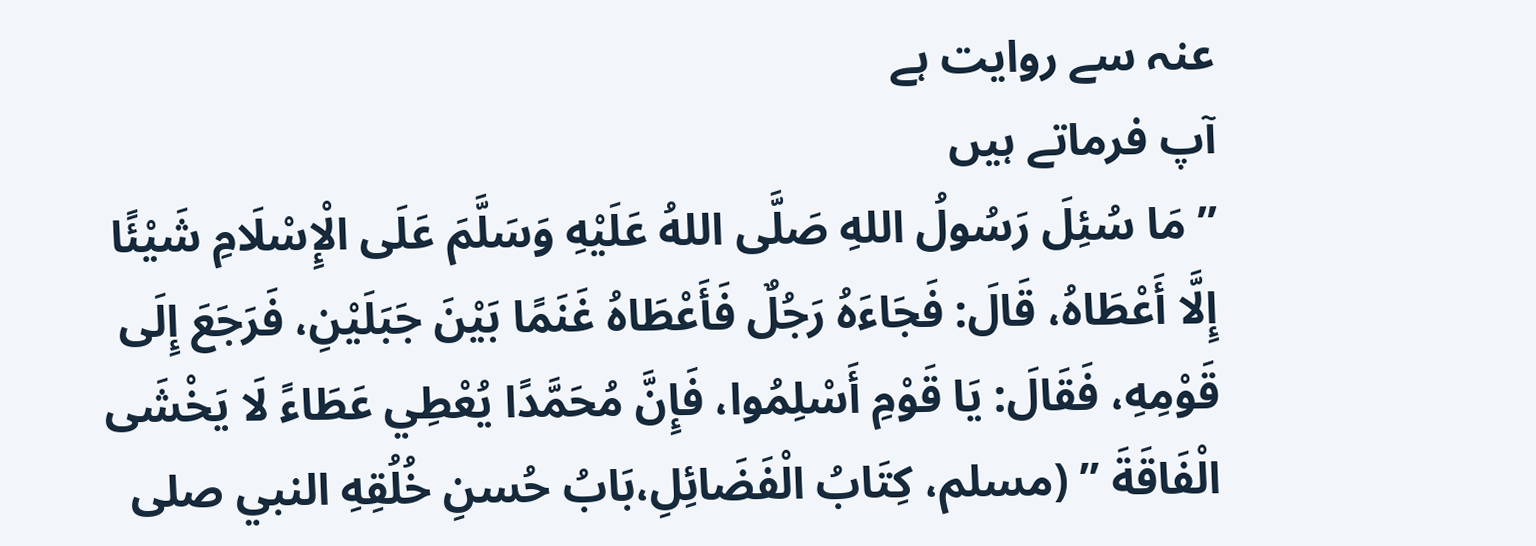عنہ سے روایت ہے
آپ فرماتے ہیں
” مَا سُئِلَ رَسُولُ اللهِ صَلَّى اللهُ عَلَيْهِ وَسَلَّمَ عَلَى الْإِسْلَامِ شَيْئًا إِلَّا أَعْطَاهُ، قَالَ: فَجَاءَهُ رَجُلٌ فَأَعْطَاهُ غَنَمًا بَيْنَ جَبَلَيْنِ، فَرَجَعَ إِلَى قَوْمِهِ، فَقَالَ: يَا قَوْمِ أَسْلِمُوا، فَإِنَّ مُحَمَّدًا يُعْطِي عَطَاءً لَا يَخْشَى الْفَاقَةَ ” (مسلم، كِتَابُ الْفَضَائِلِ،بَابُ حُسنِ خُلُقِهِ النبي صلى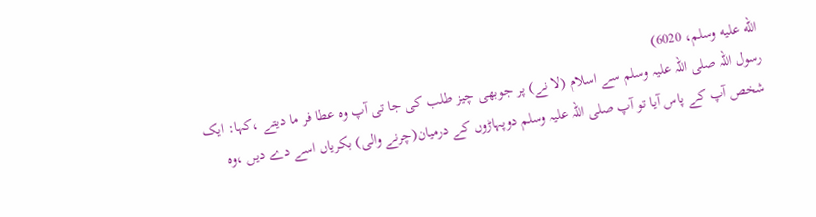الله عليه وسلم، 6020)
رسول اللہ صلی اللہ علیہ وسلم سے اسلام (لا نے) پر جوبھی چیز طلب کی جا تی آپ وہ عطا فر ما دیتے ،کہا: ایک شخص آپ کے پاس آیا تو آپ صلی اللہ علیہ وسلم دوپہاڑوں کے درمیان(چرنے والی) بکریاں اسے دے دیں ،وہ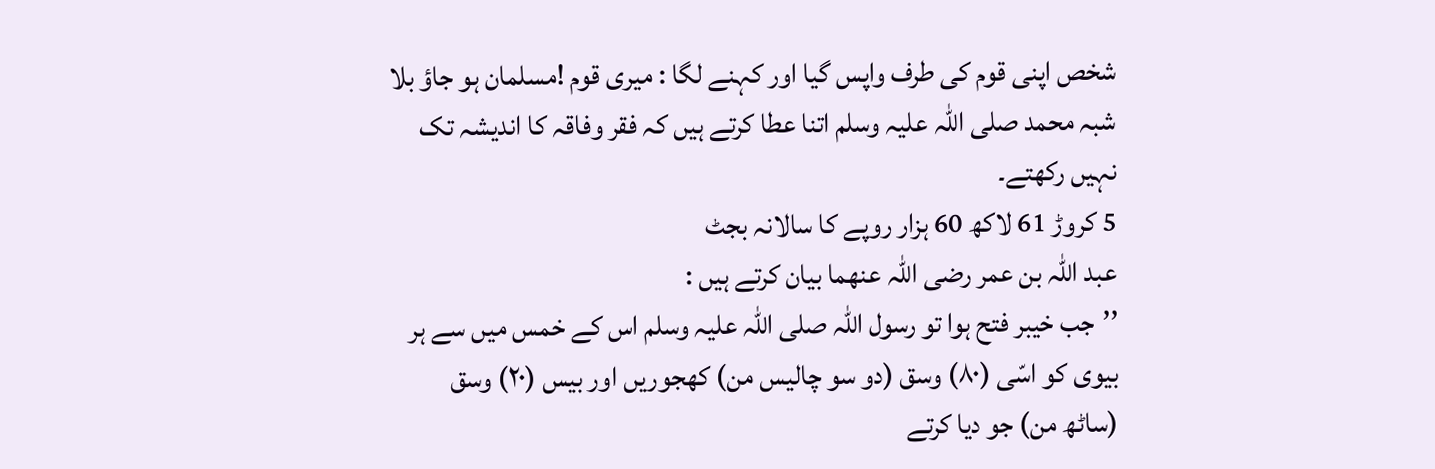شخص اپنی قوم کی طرف واپس گیا اور کہنے لگا : میری قوم !مسلمان ہو جاؤ بلا شبہ محمد صلی اللہ علیہ وسلم اتنا عطا کرتے ہیں کہ فقر وفاقہ کا اندیشہ تک نہیں رکھتے۔
5 کروڑ 61 لاکھ 60 ہزار روپے کا سالانہ بجٹ
عبد اللہ بن عمر رضی اللہ عنھما بیان کرتے ہیں :
’’جب خیبر فتح ہوا تو رسول اللہ صلی اللہ علیہ وسلم اس کے خمس میں سے ہر بیوی کو اسّی (۸۰) وسق (دو سو چالیس من) کھجوریں اور بیس (۲۰) وسق (ساٹھ من) جو دیا کرتے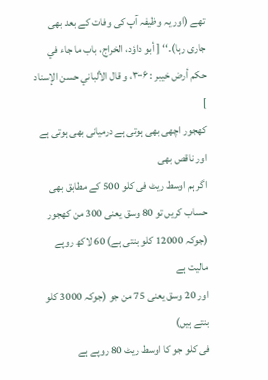تھے (اور یہ وظیفہ آپ کی وفات کے بعد بھی جاری رہا)۔‘‘ [ أبو داوٗد، الخراج، باب ما جاء في حکم أرض خیبر : ۳۰۰۶، و قال الألباني حسن الإسناد ]
کھجور اچھی بھی ہوتی ہے درمیانی بھی ہوتی ہے اور ناقص بھی
اگر ہم اوسط ریٹ فی کلو 500 کے مطابق بھی حساب کریں تو 80 وسق یعنی 300 من کھجور (جوکہ 12000 کلو بنتی ہے) 60 لاکھ روپے مالیت ہے
اور 20 وسق یعنی 75 من جو (جوکہ 3000 کلو بنتے ہیں)
فی کلو جو کا اوسط ریٹ 80 روپے ہے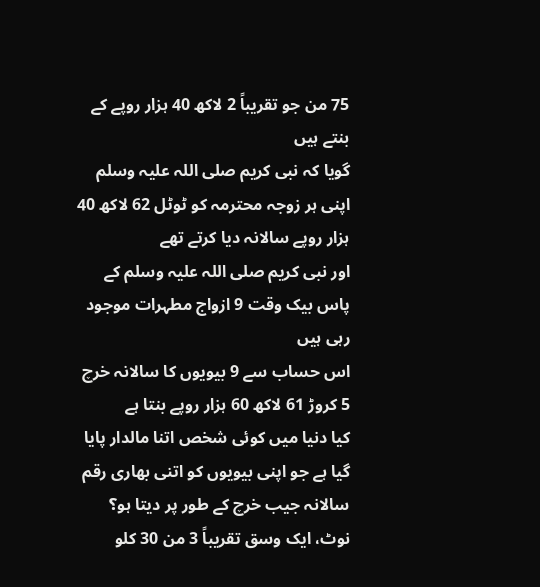75 من جو تقریباً 2 لاکھ 40 ہزار روپے کے بنتے ہیں
گویا کہ نبی کریم صلی اللہ علیہ وسلم اپنی ہر زوجہ محترمہ کو ٹوٹل 62 لاکھ 40 ہزار روپے سالانہ دیا کرتے تھے
اور نبی کریم صلی اللہ علیہ وسلم کے پاس بیک وقت 9 ازواج مطہرات موجود رہی ہیں
اس حساب سے 9 بیویوں کا سالانہ خرچ 5 کروڑ 61 لاکھ 60 ہزار روپے بنتا ہے
کیا دنیا میں کوئی شخص اتنا مالدار پایا گیا ہے جو اپنی بیویوں کو اتنی بھاری رقم سالانہ جیب خرچ کے طور پر دیتا ہو؟
نوٹ، ایک وسق تقریباً 3 من 30 کلو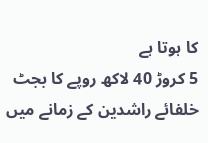کا ہوتا ہے
5 کروڑ 40 لاکھ روپے کا بجٹ
خلفائے راشدین کے زمانے میں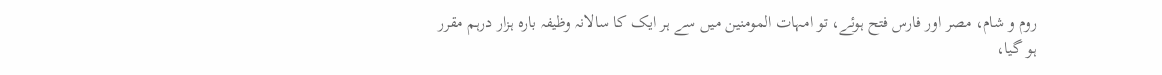روم و شام، مصر اور فارس فتح ہوئے، تو امہات المومنین میں سے ہر ایک کا سالانہ وظیفہ بارہ ہزار درہم مقرر ہو گیا،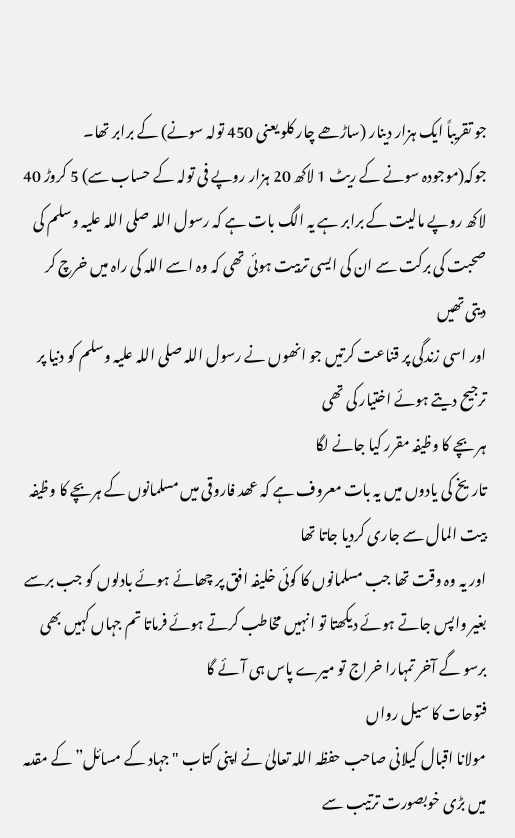جو تقریباً ایک ہزار دینار (ساڑھے چار کلو یعنی 450 تولہ سونے) کے برابر تھا۔ جوکہ(موجودہ سونے کے ریٹ 1 لاکھ 20 ہزار روپے فی تولہ کے حساب سے) 5 کروڑ 40 لاکھ روپے مالیت کے برابر ہے یہ الگ بات ہے کہ رسول اللہ صلی اللہ علیہ وسلم کی صحبت کی برکت سے ان کی ایسی تربیت ہوئی تھی کہ وہ اسے اللہ کی راہ میں خرچ کر دیتی تھیں
اور اسی زندگی پر قناعت کرتیں جو انھوں نے رسول اللہ صلی اللہ علیہ وسلم کو دنیا پر ترجیح دیتے ہوئے اختیار کی تھی
ہر بچے کا وظیفہ مقرر کیا جانے لگا
تاریخ کی یادوں میں یہ بات معروف ہے کہ عھد فاروقی میں مسلمانوں کے ہربچے کا وظیفہ بیت المال سے جاری کردیا جاتا تھا
اور یہ وہ وقت تھا جب مسلمانوں کا کوئی خلیفہ افق پر چھائے ہوئے بادلوں کو جب برسے بغیر واپس جاتے ہوئے دیکھتا تو انہیں مخاطب کرتے ہوئے فرماتا تم جہاں کہیں بھی برسو گے آخر تمہارا خراج تو میرے پاس ہی آئے گا
فتوحات کا سیل رواں
مولانا اقبال کیلانی صاحب حفظہ اللہ تعالیٰ نے اپنی کتاب "جہاد کے مسائل” کے مقدمہ میں بڑی خوبصورت ترتیب سے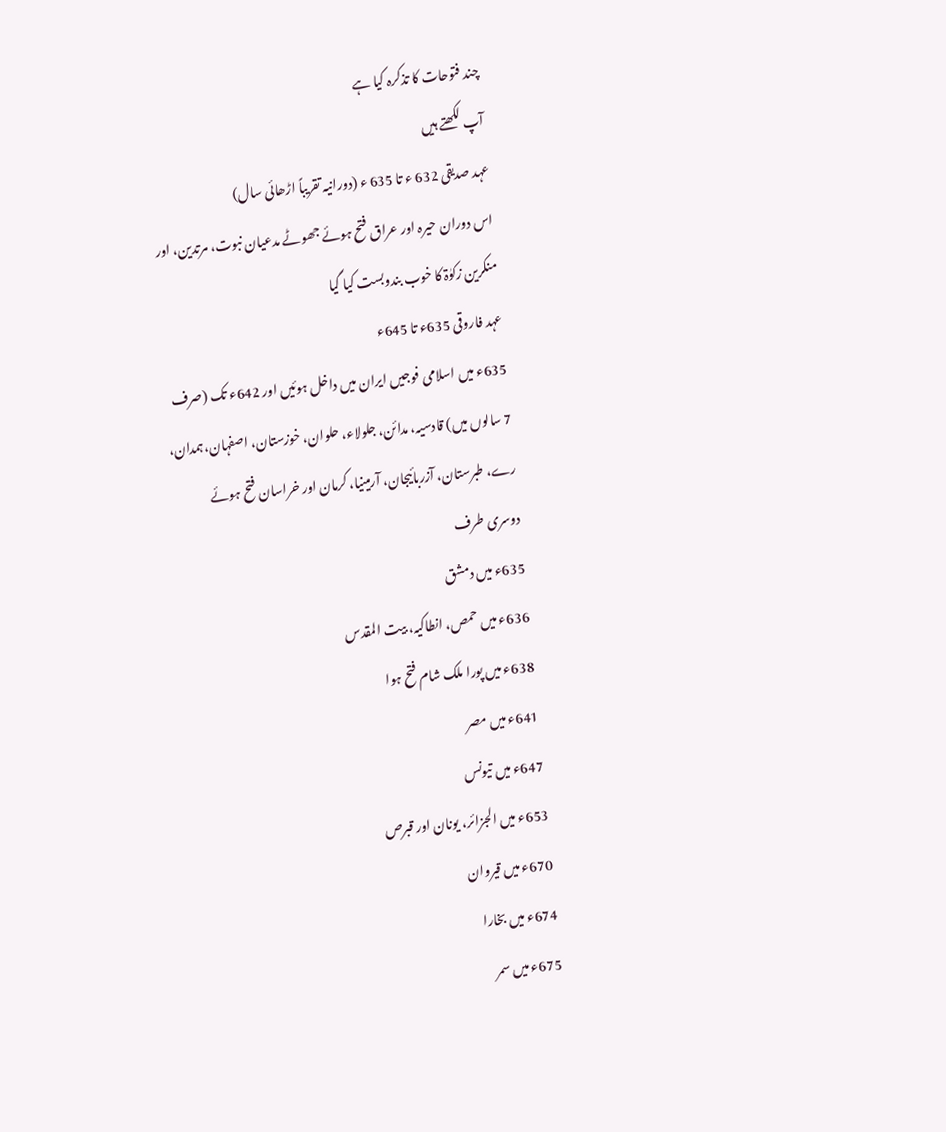چند فتوحات کا تذکرہ کیا ہے
آپ لکھتے ہیں
عہد صدیقی 632 ء تا 635 ء (دورانیہ تقریباً اڑھائی سال)
اس دوران حیرہ اور عراق فتح ہوئے جھوٹے مدعیان نبوت، مرتدین، اور منکرین زکوٰۃ کا خوب بندوبست کیا گیا
عہد فاروقی 635ء تا 645ء
635ء میں اسلامی فوجیں ایران میں داخل ہوئیں اور 642ء تک (صرف 7 سالوں میں) قادسیہ، مدائن، جلولاء، حلوان، خوزستان، اصفہان،ہمدان، رے، طبرستان، آزربائیجان، آرمینیا، کرمان اور خراسان فتح ہوئے
دوسری طرف
635ء میں دمشق
636ء میں حمص، انطاکیہ، بیت المقدس
638ء میں پورا ملک شام فتح ہوا
641ء میں مصر
647ء میں تیونس
653ء میں الجزائر، یونان اور قبرص
670ء میں قیروان
674ء میں بخارا
675ء میں سمر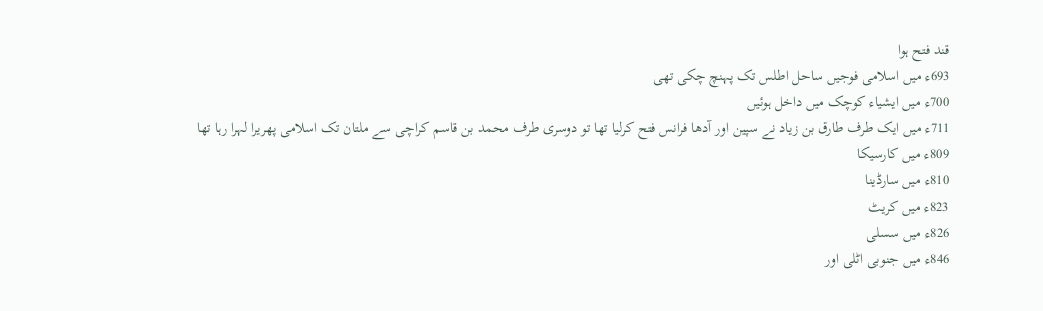قند فتح ہوا
693ء میں اسلامی فوجیں ساحل اطلس تک پہنچ چکی تھی
700ء میں ایشیاء کوچک میں داخل ہوئیں
711ء میں ایک طرف طارق بن زیاد نے سپین اور آدھا فرانس فتح کرلیا تھا تو دوسری طرف محمد بن قاسم کراچی سے ملتان تک اسلامی پھریرا لہرا رہا تھا
809ء میں کارسیکا
810ء میں سارڈینا
823ء میں کریٹ
826ء میں سسلی
846ء میں جنوبی اٹلی اور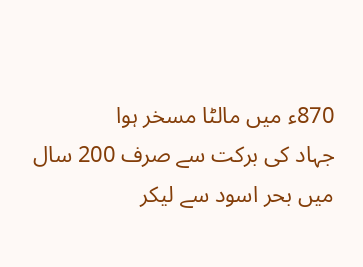870ء میں مالٹا مسخر ہوا
جہاد کی برکت سے صرف 200 سال میں بحر اسود سے لیکر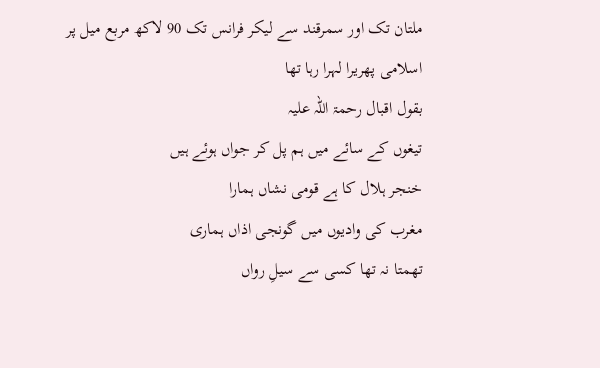ملتان تک اور سمرقند سے لیکر فرانس تک 90 لاکھ مربع میل پر اسلامی پھریرا لہرا رہا تھا
بقول اقبال رحمۃ اللہ علیہ
تیغوں کے سائے میں ہم پل کر جواں ہوئے ہیں
خنجر ہلال کا ہے قومی نشاں ہمارا
مغرب کی وادیوں میں گونجی اذاں ہماری
تھمتا نہ تھا کسی سے سیلِ رواں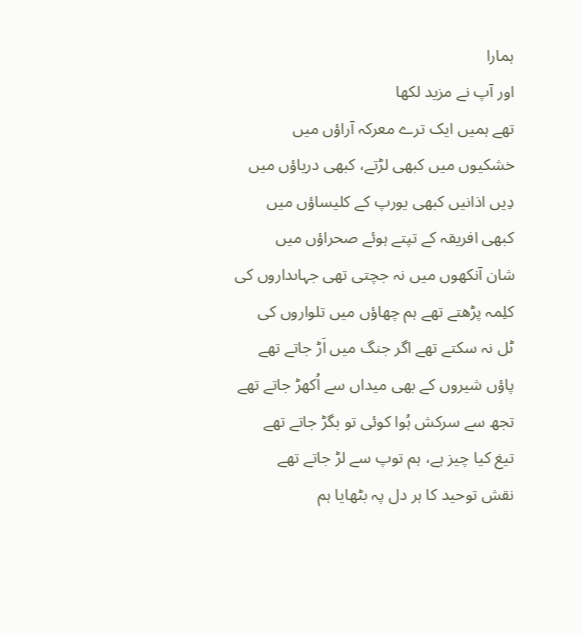ہمارا
اور آپ نے مزید لکھا
تھے ہمیں ایک ترے معرکہ آراؤں میں
خشکیوں میں کبھی لڑتے، کبھی دریاؤں میں
دِیں اذانیں کبھی یورپ کے کلیساؤں میں
کبھی افریقہ کے تپتے ہوئے صحراؤں میں
شان آنکھوں میں نہ جچتی تھی جہاںداروں کی
کلِمہ پڑھتے تھے ہم چھاؤں میں تلواروں کی
ٹل نہ سکتے تھے اگر جنگ میں اَڑ جاتے تھے
پاؤں شیروں کے بھی میداں سے اُکھڑ جاتے تھے
تجھ سے سرکش ہُوا کوئی تو بگڑ جاتے تھے
تیغ کیا چیز ہے، ہم توپ سے لڑ جاتے تھے
نقش توحید کا ہر دل پہ بٹھایا ہم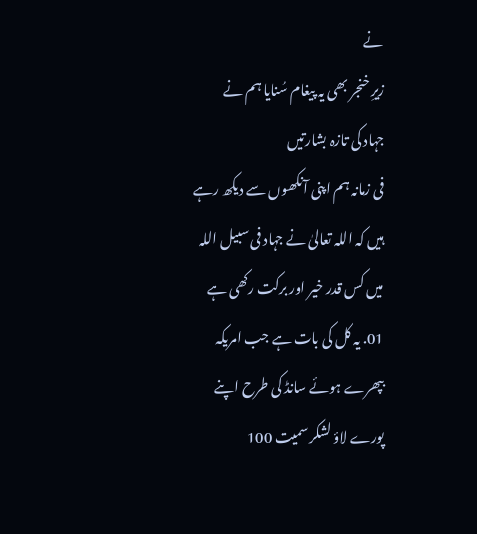نے
زیرِ خنجر بھی یہ پیغام سُنایا ہم نے
جہاد کی تازہ بشارتیں
فی زمانہ ہم اپنی آنکھوں سے دیکھ رہے ہیں کہ اللہ تعالیٰ نے جہاد فی سبیل اللہ میں کس قدر خیر اور برکت رکھی ہے
01. یہ کل کی بات ہے جب امریکہ بپھرے ہوئے سانڈ کی طرح اپنے پورے لاؤ لشکر سمیت 100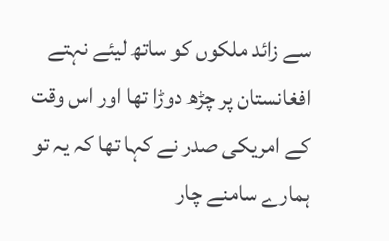سے زائد ملکوں کو ساتھ لیئے نہتے افغانستان پر چڑھ دوڑا تھا اور اس وقت کے امریکی صدر نے کہا تھا کہ یہ تو ہمارے سامنے چار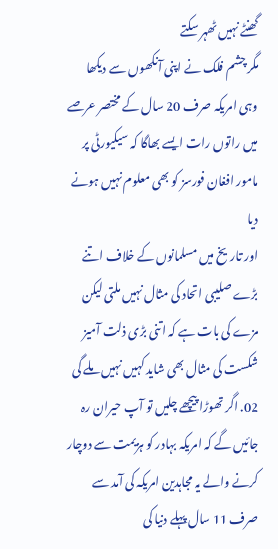گھنٹے نہیں ٹھہر سکتے
مگر چشم فلک نے اپنی آنکھوں سے دیکھا وہی امریکہ صرف 20 سال کے مختصر عرصے میں راتوں رات ایسے بھاگا کہ سیکیورٹی پر مامور افغان فورسز کو بھی معلوم نہیں ہونے دیا
اور تاریخ میں مسلمانوں کے خلاف اتنے بڑے صلیبی اتحاد کی مثال نہیں ملتی لیکن مزے کی بات ہے کہ اتنی بڑی ذلت آمیز شکست کی مثال بھی شاید کہیں نہیں ملے گی
02. اگر تھوڑا پیچھے چلیں تو آپ حیران رہ جائیں گے کہ امریکہ بہادر کو ہزیمت سے دوچار کرنے والے یہ مجاہدین امریکہ کی آمد سے صرف 11 سال پہلے دنیا کی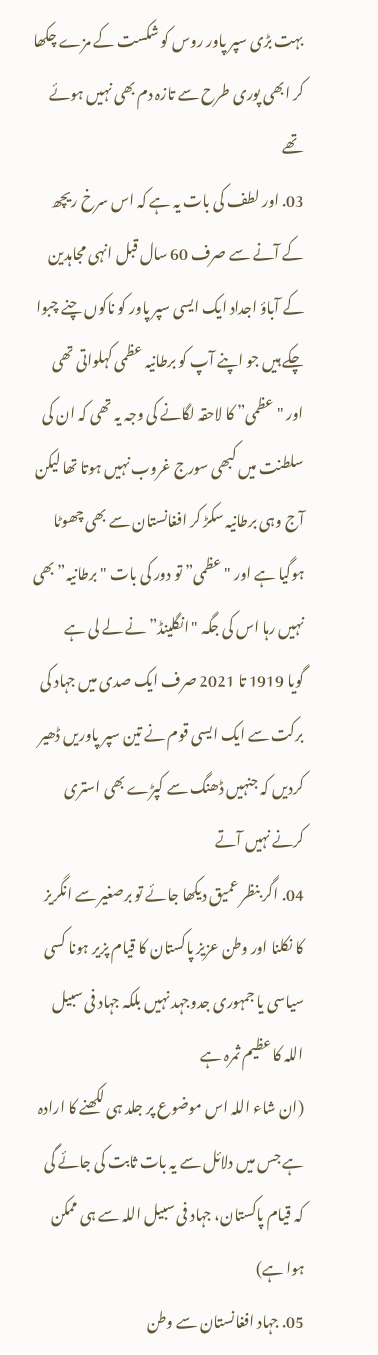بہت بڑی سپر پاور روس کو شکست کے مزے چکھا کر ابھی پوری طرح سے تازہ دم بھی نہیں ہوئے تھے
03. اور لطف کی بات یہ ہے کہ اس سرخ ریچھ کے آنے سے صرف 60 سال قبل انہی مجاہدین کے آباؤ اجداد ایک ایسی سپر پاور کو ناکوں چنے چبوا چکے ہیں جو اپنے آپ کو برطانیہ عظمی کہلواتی تھی اور "عظمی” کا لاحقہ لگانے کی وجہ یہ تھی کہ ان کی سلطنت میں کبھی سورج غروب نہیں ہوتا تھا لیکن آج وہی برطانیہ سکڑ کر افغانستان سے بھی چھوٹا ہوگیا ہے اور "عظمی” تو دور کی بات "برطانیہ” بھی نہیں رہا اس کی جگہ "انگلینڈ” نے لے لی ہے
گویا 1919 تا 2021 صرف ایک صدی میں جہاد کی برکت سے ایک ایسی قوم نے تین سپر پاوریں ڈھیر کردیں کہ جنہیں ڈھنگ سے کپڑے بھی استری کرنے نہیں آتے
04. اگر بنظر عمیق دیکھا جائے تو برصغیر سے انگریز کا نکلنا اور وطن عزیز پاکستان کا قیام پزیر ہونا کسی سیاسی یا جمہوری جدوجہد نہیں بلکہ جہاد فی سبیل اللہ کا عظیم ثمرہ ہے
(ان شاء اللہ اس موضوع پر جلد ہی لکھنے کا ارادہ ہے جس میں دلائل سے یہ بات ثابت کی جائے گی کہ قیام پاکستان، جہاد فی سبیل اللہ سے ہی ممکن ہوا ہے)
05. جہاد افغانستان سے وطن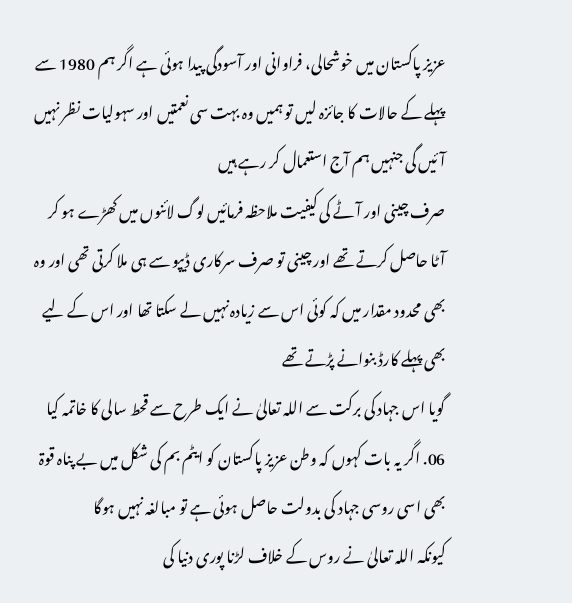عزیز پاکستان میں خوشحالی، فراوانی اور آسودگی پیدا ہوئی ہے اگر ہم 1980 سے پہلے کے حالات کا جائزہ لیں تو ہمیں وہ بہت سی نعمتیں اور سہولیات نظر نہیں آئیں گی جنہیں ہم آج استعمال کر رہے ہیں
صرف چینی اور آٹے کی کیفیت ملاحظہ فرمائیں لوگ لائنوں میں کھڑے ہو کر آٹا حاصل کرتے تھے اور چینی تو صرف سرکاری ڈیپو سے ہی ملا کرتی تھی اور وہ بھی محدود مقدار میں کہ کوئی اس سے زیادہ نہیں لے سکتا تھا اور اس کے لیے بھی پہلے کارڈ بنوانے پڑتے تھے
گویا اس جہاد کی برکت سے اللہ تعالیٰ نے ایک طرح سے قحط سالی کا خاتمہ کیا
06. اگر یہ بات کہوں کہ وطن عزیز پاکستان کو ایٹم بم کی شکل میں بے پناہ قوۃ بھی اسی روسی جہاد کی بدولت حاصل ہوئی ہے تو مبالغہ نہیں ہوگا
کیونکہ اللہ تعالیٰ نے روس کے خلاف لڑنا پوری دنیا کی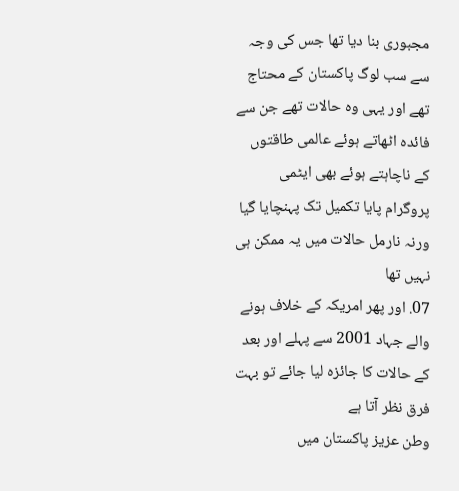مجبوری بنا دیا تھا جس کی وجہ سے سب لوگ پاکستان کے محتاج تھے اور یہی وہ حالات تھے جن سے فائدہ اٹھاتے ہوئے عالمی طاقتوں کے ناچاہتے ہوئے بھی ایٹمی پروگرام پایا تکمیل تک پہنچایا گیا ورنہ نارمل حالات میں یہ ممکن ہی نہیں تھا
07. اور پھر امریکہ کے خلاف ہونے والے جہاد 2001 سے پہلے اور بعد کے حالات کا جائزہ لیا جائے تو بہت فرق نظر آتا ہے
وطن عزیز پاکستان میں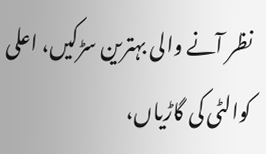نظر آنے والی بہترین سڑکیں، اعلی کوالٹی کی گاڑیاں،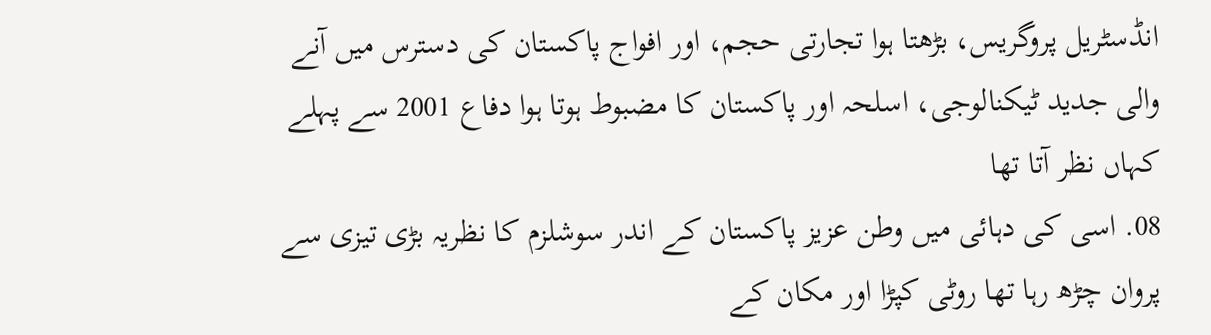انڈسٹریل پروگریس، بڑھتا ہوا تجارتی حجم، اور افواج پاکستان کی دسترس میں آنے والی جدید ٹیکنالوجی، اسلحہ اور پاکستان کا مضبوط ہوتا ہوا دفاع 2001 سے پہلے کہاں نظر آتا تھا
08. اسی کی دہائی میں وطن عزیز پاکستان کے اندر سوشلزم کا نظریہ بڑی تیزی سے پروان چڑھ رہا تھا روٹی کپڑا اور مکان کے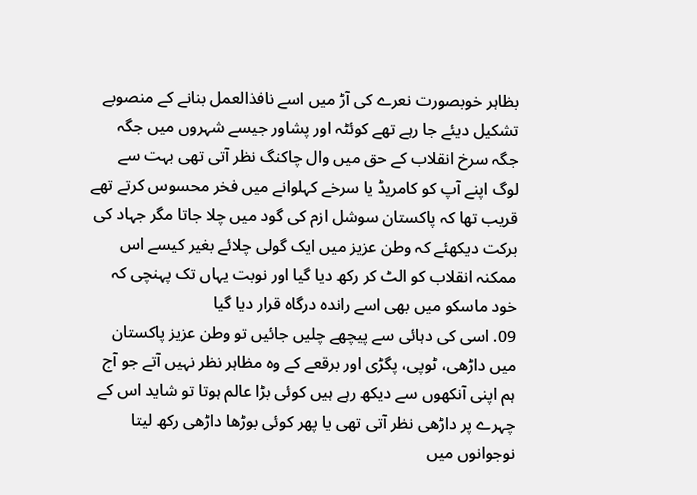بظاہر خوبصورت نعرے کی آڑ میں اسے نافذالعمل بنانے کے منصوبے تشکیل دیئے جا رہے تھے کوئٹہ اور پشاور جیسے شہروں میں جگہ جگہ سرخ انقلاب کے حق میں وال چاکنگ نظر آتی تھی بہت سے لوگ اپنے آپ کو کامریڈ یا سرخے کہلوانے میں فخر محسوس کرتے تھے قریب تھا کہ پاکستان سوشل ازم کی گود میں چلا جاتا مگر جہاد کی برکت دیکھئے کہ وطن عزیز میں ایک گولی چلائے بغیر کیسے اس ممکنہ انقلاب کو الٹ کر رکھ دیا گیا اور نوبت یہاں تک پہنچی کہ خود ماسکو میں بھی اسے راندہ درگاہ قرار دیا گیا
09. اسی کی دہائی سے پیچھے چلیں جائیں تو وطن عزیز پاکستان میں داڑھی، ٹوپی، پگڑی اور برقعے کے وہ مظاہر نظر نہیں آتے جو آج ہم اپنی آنکھوں سے دیکھ رہے ہیں کوئی بڑا عالم ہوتا تو شاید اس کے چہرے پر داڑھی نظر آتی تھی یا پھر کوئی بوڑھا داڑھی رکھ لیتا نوجوانوں میں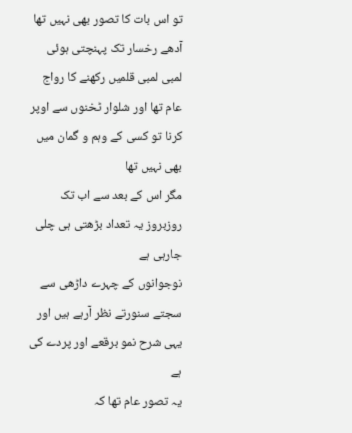تو اس بات کا تصور بھی نہیں تھا
آدھے رخسار تک پہنچتی ہوئی لمبی لمبی قلمیں رکھنے کا رواج عام تھا اور شلوار ٹخنوں سے اوپر کرنا تو کسی کے وہم و گمان میں بھی نہیں تھا
مگر اس کے بعد سے اب تک روزبروز یہ تعداد بڑھتی ہی چلی جارہی ہے
نوجوانوں کے چہرے داڑھی سے سجتے سنورتے نظر آرہے ہیں اور یہی شرح نمو برقعے اور پردے کی ہے
یہ تصور عام تھا کہ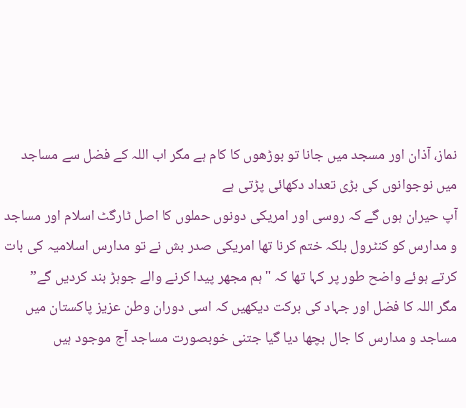نماز، آذان اور مسجد میں جانا تو بوڑھوں کا کام ہے مگر اب اللہ کے فضل سے مساجد میں نوجوانوں کی بڑی تعداد دکھائی پڑتی ہے
آپ حیران ہوں گے کہ روسی اور امریکی دونوں حملوں کا اصل ٹارگٹ اسلام اور مساجد و مدارس کو کنٹرول بلکہ ختم کرنا تھا امریکی صدر بش نے تو مدارس اسلامیہ کی بات کرتے ہوئے واضح طور پر کہا تھا کہ "ہم مجھر پیدا کرنے والے جوہڑ بند کردیں گے”
مگر اللہ کا فضل اور جہاد کی برکت دیکھیں کہ اسی دوران وطن عزیز پاکستان میں مساجد و مدارس کا جال بچھا دیا گیا جتنی خوبصورت مساجد آج موجود ہیں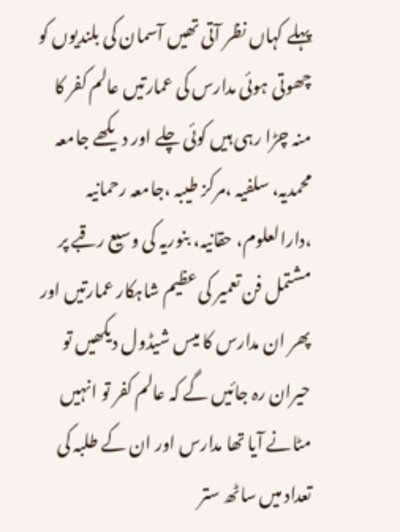پہلے کہاں نظر آتی تھیں آسمان کی بلندیوں کو چھوتی ہوئی مدارس کی عمارتیں عالم کفر کا منہ چڑا رہی ہیں کوئی چلے اور دیکھے جامعہ محمدیہ، سلفیہ ،مرکز طیبہ ،جامعہ رحمانیہ ،دارالعلوم، حقانیہ، بنوریہ کی وسیع رقبے پر مشتمل فن تعمیر کی عظیم شاہکار عمارتیں اور پھر ان مدارس کا میس شیڈول دیکھیں تو حیران رہ جائیں گے کہ عالم کفر تو انہیں مٹانے آیا تھا مدارس اور ان کے طلبہ کی تعداد میں ساٹھ ستر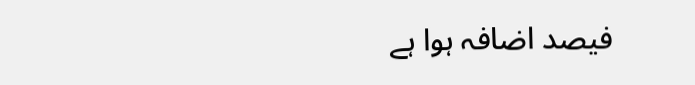فیصد اضافہ ہوا ہے